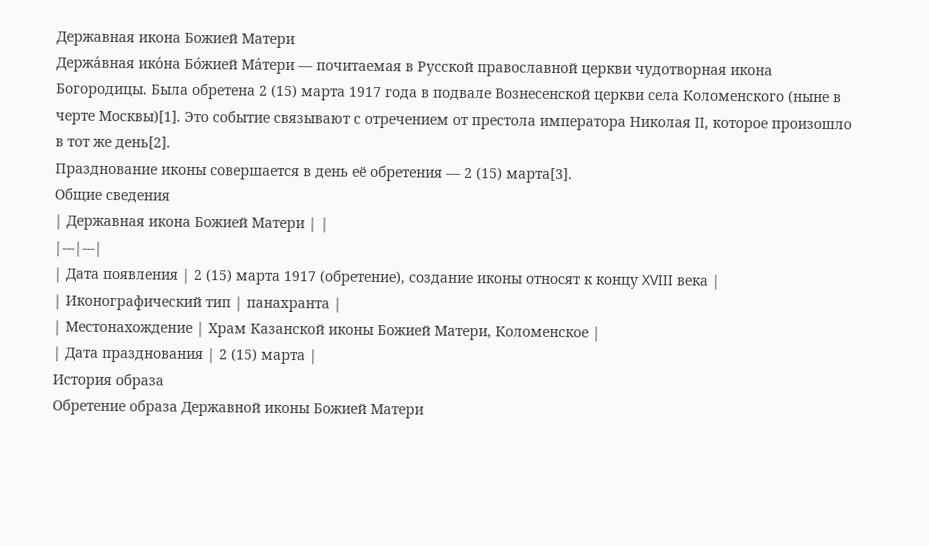Державная икона Божией Матери
Держа́вная ико́на Бо́жией Ма́тери — почитаемая в Русской православной церкви чудотворная икона Богородицы. Была обретена 2 (15) марта 1917 года в подвале Вознесенской церкви села Коломенского (ныне в черте Москвы)[1]. Это событие связывают с отречением от престола императора Николая II, которое произошло в тот же день[2].
Празднование иконы совершается в день её обретения — 2 (15) марта[3].
Общие сведения
| Державная икона Божией Матери | |
|---|---|
| Дата появления | 2 (15) марта 1917 (обретение), создание иконы относят к концу XVIII века |
| Иконографический тип | панахранта |
| Местонахождение | Храм Казанской иконы Божией Матери, Коломенское |
| Дата празднования | 2 (15) марта |
История образа
Обретение образа Державной иконы Божией Матери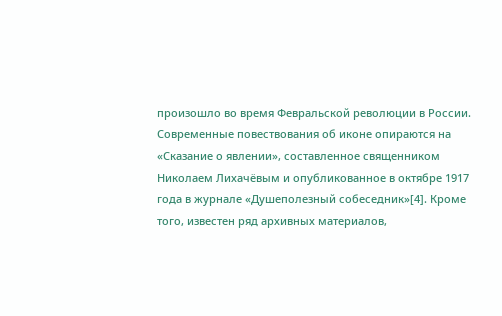произошло во время Февральской революции в России. Современные повествования об иконе опираются на «Сказание о явлении», составленное священником Николаем Лихачёвым и опубликованное в октябре 1917 года в журнале «Душеполезный собеседник»[4]. Кроме того, известен ряд архивных материалов,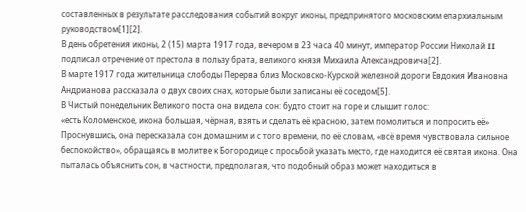составленных в результате расследования событий вокруг иконы, предпринятого московским епархиальным руководством[1][2].
В день обретения иконы, 2 (15) марта 1917 года, вечером в 23 часа 40 минут, император России Николай II подписал отречение от престола в пользу брата, великого князя Михаила Александровича[2].
В марте 1917 года жительница слободы Перерва близ Московско‑Курской железной дороги Евдокия Ивановна Андрианова рассказала о двух своих снах, которые были записаны её соседом[5].
В Чистый понедельник Великого поста она видела сон: будто стоит на горе и слышит голос:
«есть Коломенское, икона большая, чёрная, взять и сделать её красною, затем помолиться и попросить её»
Проснувшись, она пересказала сон домашним и с того времени, по её словам, «всё время чувствовала сильное беспокойство», обращаясь в молитве к Богородице с просьбой указать место, где находится её святая икона. Она пыталась объяснить сон, в частности, предполагая, что подобный образ может находиться в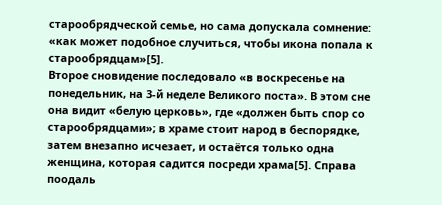старообрядческой семье, но сама допускала сомнение: «как может подобное случиться, чтобы икона попала к старообрядцам»[5].
Второе сновидение последовало «в воскресенье на понедельник, на 3‑й неделе Великого поста». В этом сне она видит «белую церковь», где «должен быть спор со старообрядцами»; в храме стоит народ в беспорядке, затем внезапно исчезает, и остаётся только одна женщина, которая садится посреди храма[5]. Справа поодаль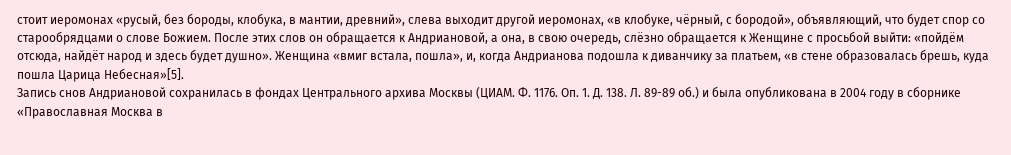стоит иеромонах «русый, без бороды, клобука, в мантии, древний», слева выходит другой иеромонах, «в клобуке, чёрный, с бородой», объявляющий, что будет спор со старообрядцами о слове Божием. После этих слов он обращается к Андриановой, а она, в свою очередь, слёзно обращается к Женщине с просьбой выйти: «пойдём отсюда, найдёт народ и здесь будет душно». Женщина «вмиг встала, пошла», и, когда Андрианова подошла к диванчику за платьем, «в стене образовалась брешь, куда пошла Царица Небесная»[5].
Запись снов Андриановой сохранилась в фондах Центрального архива Москвы (ЦИАМ. Ф. 1176. Оп. 1. Д. 138. Л. 89-89 об.) и была опубликована в 2004 году в сборнике «Православная Москва в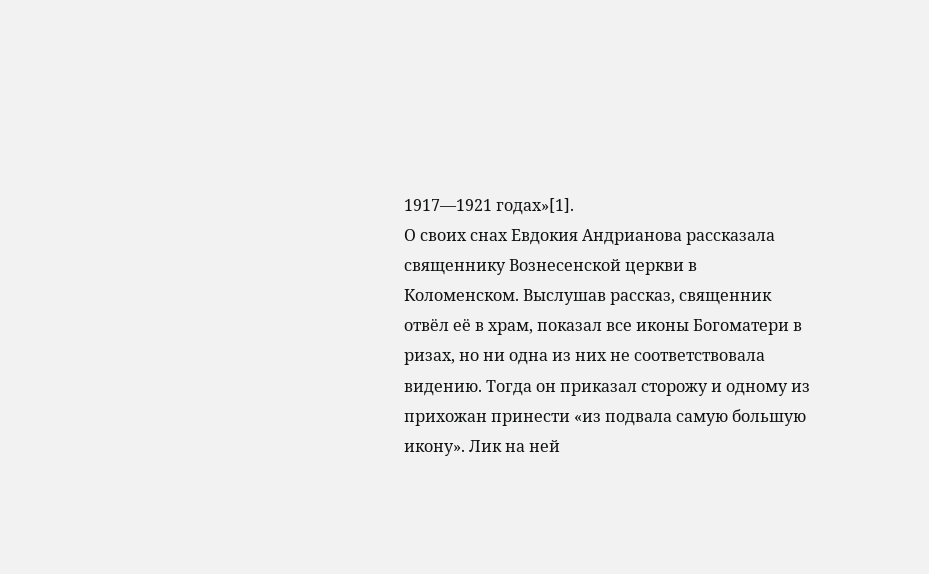1917—1921 годах»[1].
О своих снах Евдокия Андрианова рассказала священнику Вознесенской церкви в Коломенском. Выслушав рассказ, священник отвёл её в храм, показал все иконы Богоматери в ризах, но ни одна из них не соответствовала видению. Тогда он приказал сторожу и одному из прихожан принести «из подвала самую большую икону». Лик на ней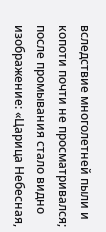вследствие многолетней пыли и копоти почти не просматривался; после промывания стало видно изображение: «Царица Небесная,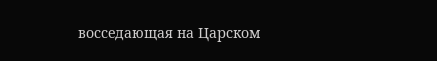восседающая на Царском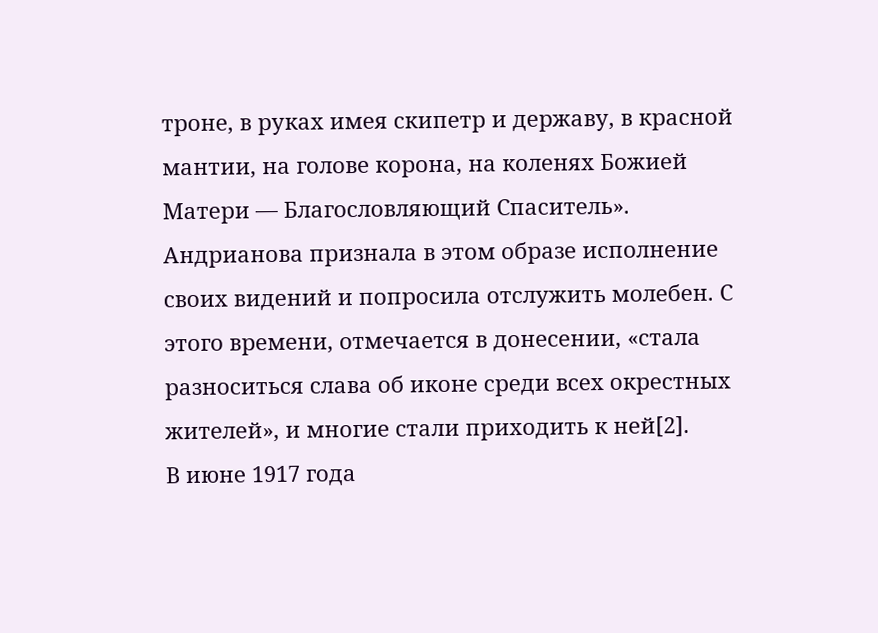троне, в руках имея скипетр и державу, в красной мантии, на голове корона, на коленях Божией Матери — Благословляющий Спаситель». Андрианова признала в этом образе исполнение своих видений и попросила отслужить молебен. С этого времени, отмечается в донесении, «стала разноситься слава об иконе среди всех окрестных жителей», и многие стали приходить к ней[2].
В июне 1917 года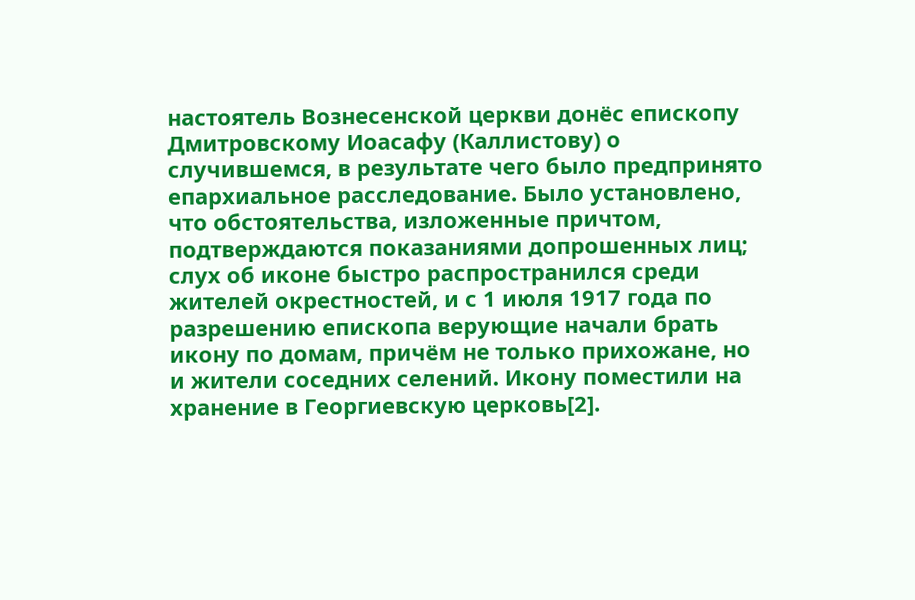настоятель Вознесенской церкви донёс епископу Дмитровскому Иоасафу (Каллистову) о случившемся, в результате чего было предпринято епархиальное расследование. Было установлено, что обстоятельства, изложенные причтом, подтверждаются показаниями допрошенных лиц; слух об иконе быстро распространился среди жителей окрестностей, и с 1 июля 1917 года по разрешению епископа верующие начали брать икону по домам, причём не только прихожане, но и жители соседних селений. Икону поместили на хранение в Георгиевскую церковь[2].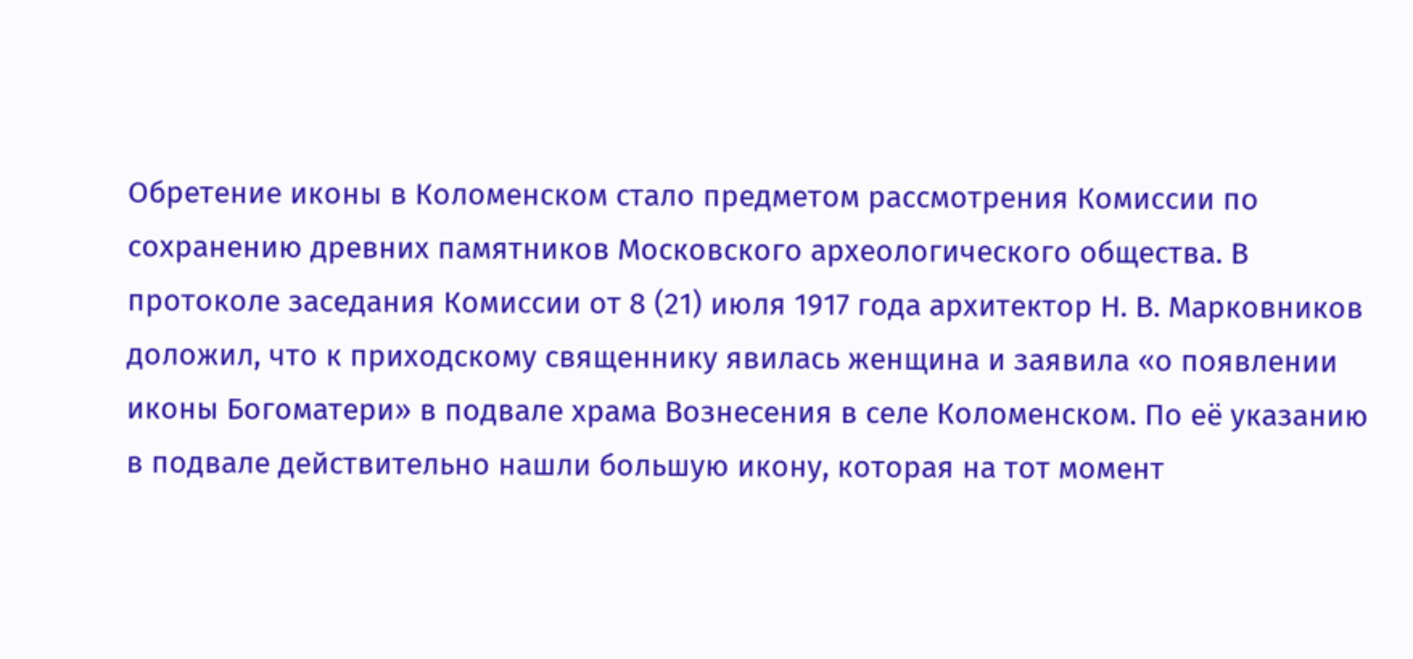Обретение иконы в Коломенском стало предметом рассмотрения Комиссии по сохранению древних памятников Московского археологического общества. В протоколе заседания Комиссии от 8 (21) июля 1917 года архитектор Н. В. Марковников доложил, что к приходскому священнику явилась женщина и заявила «о появлении иконы Богоматери» в подвале храма Вознесения в селе Коломенском. По её указанию в подвале действительно нашли большую икону, которая на тот момент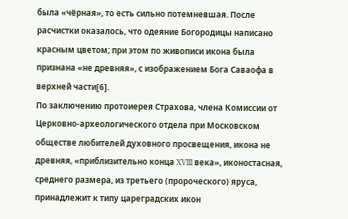была «чёрная», то есть сильно потемневшая. После расчистки оказалось, что одеяние Богородицы написано красным цветом; при этом по живописи икона была признана «не древняя», с изображением Бога Саваофа в верхней части[6].
По заключению протоиерея Страхова, члена Комиссии от Церковно‑археологического отдела при Московском обществе любителей духовного просвещения, икона не древняя, «приблизительно конца XVIII века», иконостасная, среднего размера, из третьего (пророческого) яруса, принадлежит к типу цареградских икон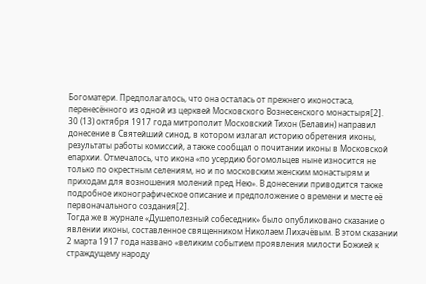Богоматери. Предполагалось, что она осталась от прежнего иконостаса, перенесённого из одной из церквей Московского Вознесенского монастыря[2].
30 (13) октября 1917 года митрополит Московский Тихон (Белавин) направил донесение в Святейший синод, в котором излагал историю обретения иконы, результаты работы комиссий, а также сообщал о почитании иконы в Московской епархии. Отмечалось, что икона «по усердию богомольцев ныне износится не только по окрестным селениям, но и по московским женским монастырям и приходам для возношения молений пред Нею». В донесении приводится также подробное иконографическое описание и предположение о времени и месте её первоначального создания[2].
Тогда же в журнале «Душеполезный собеседник» было опубликовано сказание о явлении иконы, составленное священником Николаем Лихачёвым. В этом сказании 2 марта 1917 года названо «великим событием проявления милости Божией к страждущему народу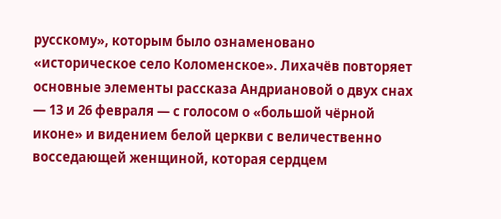русскому», которым было ознаменовано «историческое село Коломенское». Лихачёв повторяет основные элементы рассказа Андриановой о двух снах — 13 и 26 февраля — с голосом о «большой чёрной иконе» и видением белой церкви с величественно восседающей женщиной, которая сердцем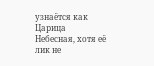узнаётся как Царица Небесная, хотя её лик не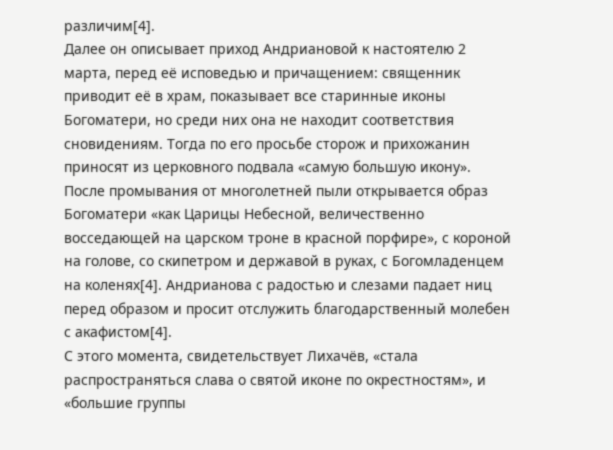различим[4].
Далее он описывает приход Андриановой к настоятелю 2 марта, перед её исповедью и причащением: священник приводит её в храм, показывает все старинные иконы Богоматери, но среди них она не находит соответствия сновидениям. Тогда по его просьбе сторож и прихожанин приносят из церковного подвала «самую большую икону». После промывания от многолетней пыли открывается образ Богоматери «как Царицы Небесной, величественно восседающей на царском троне в красной порфире», с короной на голове, со скипетром и державой в руках, с Богомладенцем на коленях[4]. Андрианова с радостью и слезами падает ниц перед образом и просит отслужить благодарственный молебен с акафистом[4].
С этого момента, свидетельствует Лихачёв, «стала распространяться слава о святой иконе по окрестностям», и «большие группы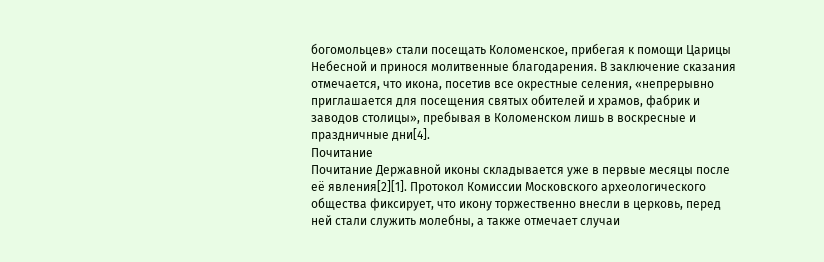богомольцев» стали посещать Коломенское, прибегая к помощи Царицы Небесной и принося молитвенные благодарения. В заключение сказания отмечается, что икона, посетив все окрестные селения, «непрерывно приглашается для посещения святых обителей и храмов, фабрик и заводов столицы», пребывая в Коломенском лишь в воскресные и праздничные дни[4].
Почитание
Почитание Державной иконы складывается уже в первые месяцы после её явления[2][1]. Протокол Комиссии Московского археологического общества фиксирует, что икону торжественно внесли в церковь, перед ней стали служить молебны, а также отмечает случаи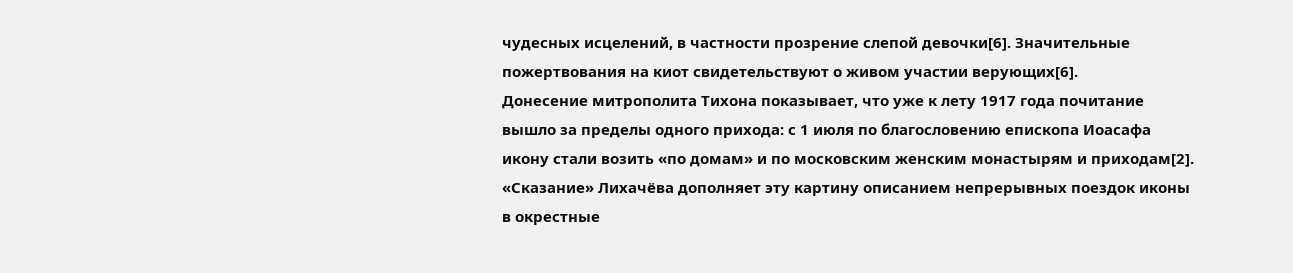чудесных исцелений, в частности прозрение слепой девочки[6]. Значительные пожертвования на киот свидетельствуют о живом участии верующих[6].
Донесение митрополита Тихона показывает, что уже к лету 1917 года почитание вышло за пределы одного прихода: с 1 июля по благословению епископа Иоасафа икону стали возить «по домам» и по московским женским монастырям и приходам[2]. «Сказание» Лихачёва дополняет эту картину описанием непрерывных поездок иконы в окрестные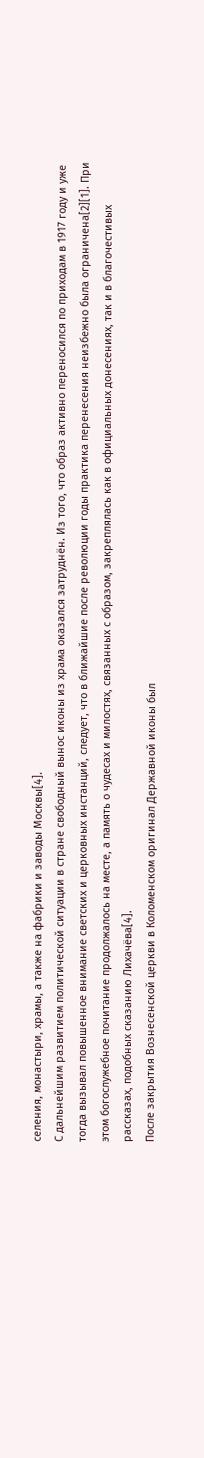селения, монастыри, храмы, а также на фабрики и заводы Москвы[4].
С дальнейшим развитием политической ситуации в стране свободный вынос иконы из храма оказался затруднён. Из того, что образ активно переносился по приходам в 1917 году и уже тогда вызывал повышенное внимание светских и церковных инстанций, следует, что в ближайшие после революции годы практика перенесения неизбежно была ограничена[2][1]. При этом богослужебное почитание продолжалось на месте, а память о чудесах и милостях, связанных с образом, закреплялась как в официальных донесениях, так и в благочестивых рассказах, подобных сказанию Лихачёва[4].
После закрытия Вознесенской церкви в Коломенском оригинал Державной иконы был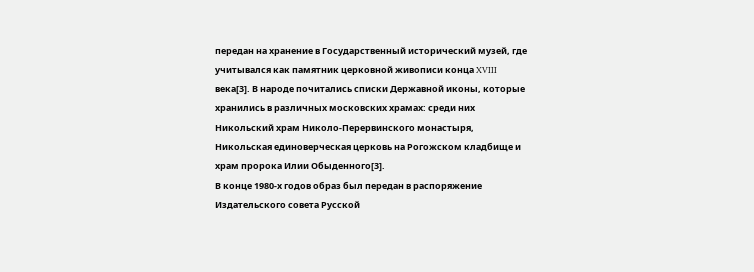передан на хранение в Государственный исторический музей, где учитывался как памятник церковной живописи конца XVIII века[3]. В народе почитались списки Державной иконы, которые хранились в различных московских храмах: среди них Никольский храм Николо‑Перервинского монастыря, Никольская единоверческая церковь на Рогожском кладбище и храм пророка Илии Обыденного[3].
В конце 1980‑х годов образ был передан в распоряжение Издательского совета Русской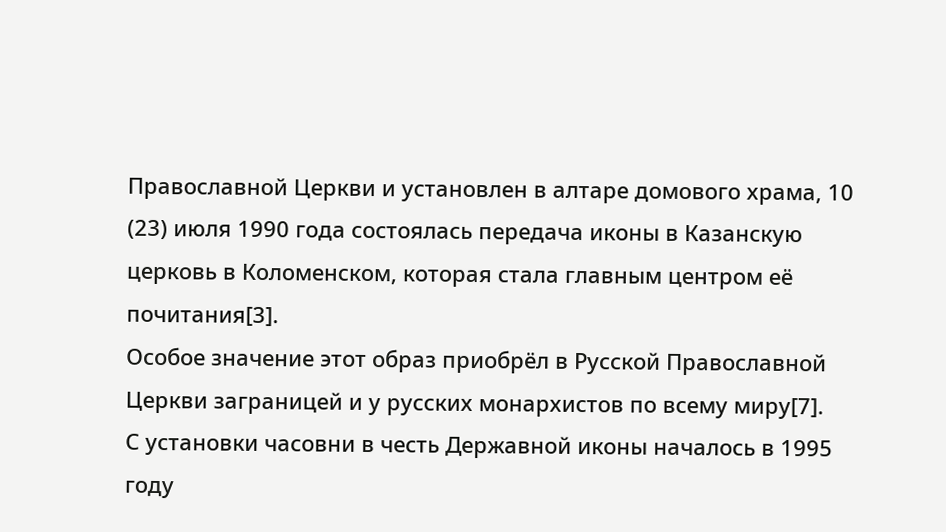Православной Церкви и установлен в алтаре домового храма, 10 (23) июля 1990 года состоялась передача иконы в Казанскую церковь в Коломенском, которая стала главным центром её почитания[3].
Особое значение этот образ приобрёл в Русской Православной Церкви заграницей и у русских монархистов по всему миру[7].
С установки часовни в честь Державной иконы началось в 1995 году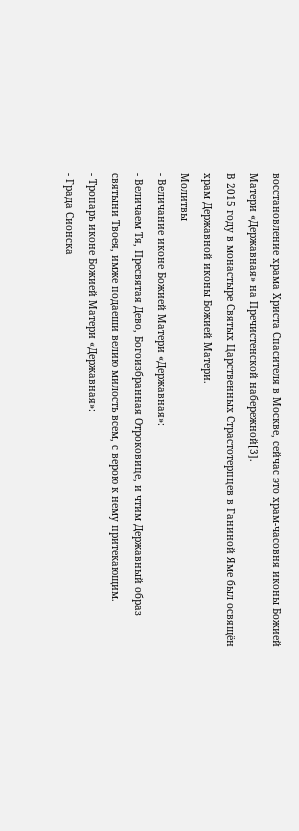восстановление храма Христа Спасителя в Москве, сейчас это храм‑часовня иконы Божией Матери «Державная» на Пречистенской набережной[3].
В 2015 году в монастыре Святых Царственных Страстотерпцев в Ганиной Яме был освящён храм Державной иконы Божией Матери.
Молитвы
- Величание иконе Божией Матери «Державная»:
- Величаем Тя, Пресвятая Дево, Богоизбранная Отроковице, и чтим Державный образ святыни Твоея, имже подаеши велию милость всем, с верою к нему притекающим.
- Тропарь иконе Божией Матери «Державная»:
- Града Сионска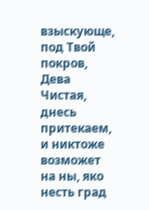взыскующе, под Твой покров, Дева Чистая, днесь притекаем, и никтоже возможет на ны, яко несть град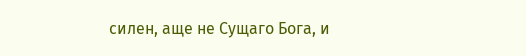силен, аще не Сущаго Бога, и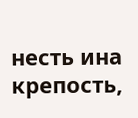несть ина крепость,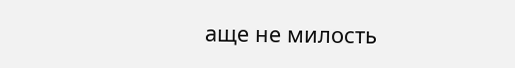аще не милость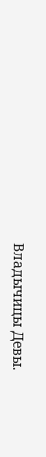Владычицы Девы.